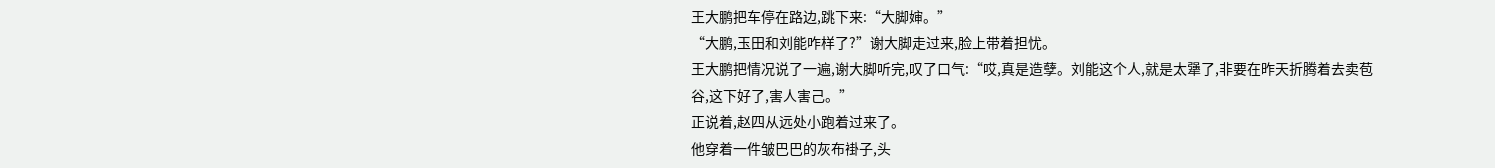王大鹏把车停在路边,跳下来:“大脚婶。”
“大鹏,玉田和刘能咋样了?”谢大脚走过来,脸上带着担忧。
王大鹏把情况说了一遍,谢大脚听完,叹了口气:“哎,真是造孽。刘能这个人,就是太犟了,非要在昨天折腾着去卖苞谷,这下好了,害人害己。”
正说着,赵四从远处小跑着过来了。
他穿着一件皱巴巴的灰布褂子,头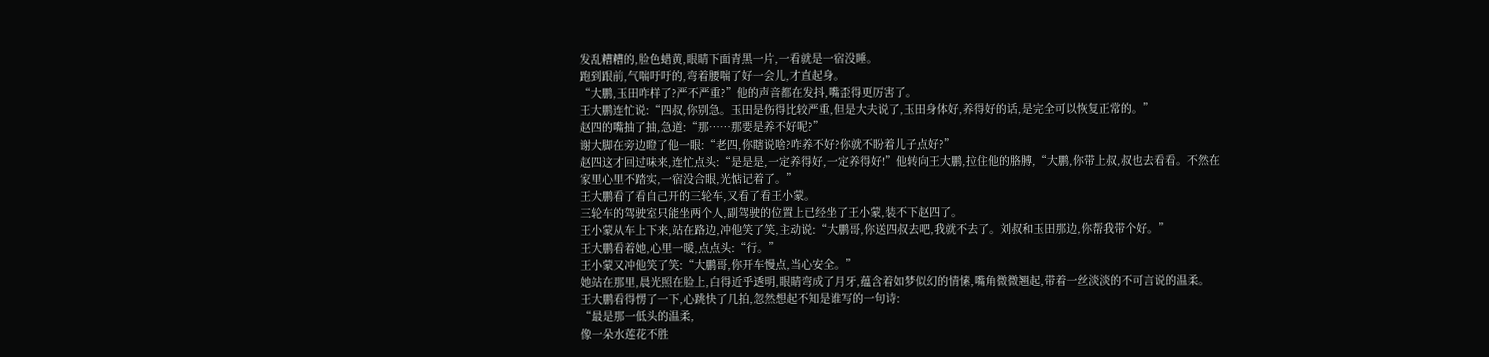发乱糟糟的,脸色蜡黄,眼睛下面青黑一片,一看就是一宿没睡。
跑到跟前,气喘吁吁的,弯着腰喘了好一会儿,才直起身。
“大鹏,玉田咋样了?严不严重?”他的声音都在发抖,嘴歪得更厉害了。
王大鹏连忙说:“四叔,你别急。玉田是伤得比较严重,但是大夫说了,玉田身体好,养得好的话,是完全可以恢复正常的。”
赵四的嘴抽了抽,急道:“那……那要是养不好呢?”
谢大脚在旁边瞪了他一眼:“老四,你瞎说啥?咋养不好?你就不盼着儿子点好?”
赵四这才回过味来,连忙点头:“是是是,一定养得好,一定养得好!”他转向王大鹏,拉住他的胳膊,“大鹏,你带上叔,叔也去看看。不然在家里心里不踏实,一宿没合眼,光惦记着了。”
王大鹏看了看自己开的三轮车,又看了看王小蒙。
三轮车的驾驶室只能坐两个人,副驾驶的位置上已经坐了王小蒙,装不下赵四了。
王小蒙从车上下来,站在路边,冲他笑了笑,主动说:“大鹏哥,你送四叔去吧,我就不去了。刘叔和玉田那边,你帮我带个好。”
王大鹏看着她,心里一暖,点点头:“行。”
王小蒙又冲他笑了笑:“大鹏哥,你开车慢点,当心安全。”
她站在那里,晨光照在脸上,白得近乎透明,眼睛弯成了月牙,蕴含着如梦似幻的情愫,嘴角微微翘起,带着一丝淡淡的不可言说的温柔。
王大鹏看得愣了一下,心跳快了几拍,忽然想起不知是谁写的一句诗:
“最是那一低头的温柔,
像一朵水莲花不胜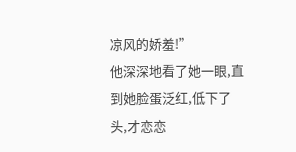凉风的娇羞!”
他深深地看了她一眼,直到她脸蛋泛红,低下了头,才恋恋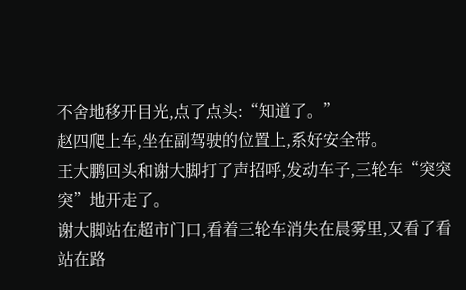不舍地移开目光,点了点头:“知道了。”
赵四爬上车,坐在副驾驶的位置上,系好安全带。
王大鹏回头和谢大脚打了声招呼,发动车子,三轮车“突突突”地开走了。
谢大脚站在超市门口,看着三轮车消失在晨雾里,又看了看站在路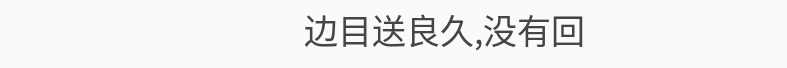边目送良久,没有回